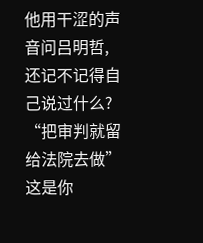他用干涩的声音问吕明哲,还记不记得自己说过什么?
“把审判就留给法院去做”这是你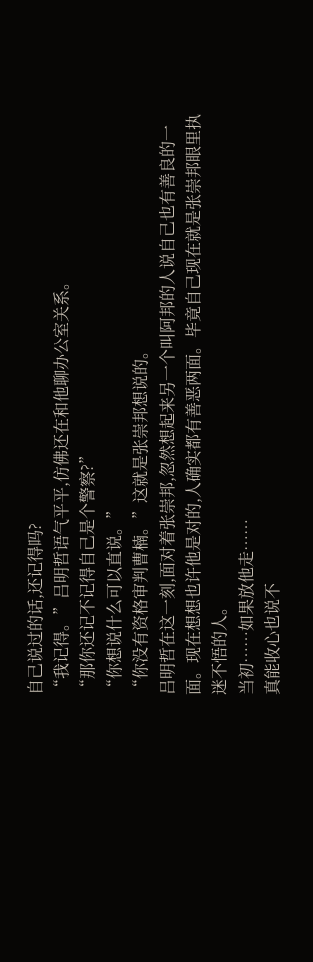自己说过的话,还记得吗?
“我记得。”吕明哲语气平平,仿佛还在和他聊办公室关系。
“那你还记不记得自己是个警察?”
“你想说什么可以直说。”
“你没有资格审判曹楠。”这就是张崇邦想说的。
吕明哲在这一刻,面对着张崇邦,忽然想起来另一个叫阿邦的人说自己也有善良的一面。现在想想也许他是对的,人确实都有善恶两面。毕竟自己现在就是张崇邦眼里执迷不悟的人。
当初……如果放他走……
真能收心也说不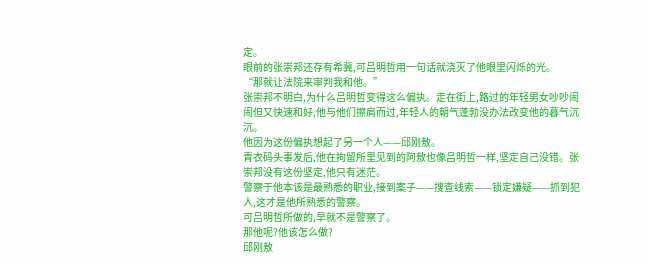定。
眼前的张崇邦还存有希冀,可吕明哲用一句话就浇灭了他眼里闪烁的光。
“那就让法院来审判我和他。”
张崇邦不明白,为什么吕明哲变得这么偏执。走在街上,路过的年轻男女吵吵闹闹但又快速和好,他与他们擦肩而过,年轻人的朝气蓬勃没办法改变他的暮气沉沉。
他因为这份偏执想起了另一个人——邱刚敖。
青衣码头事发后,他在拘留所里见到的阿敖也像吕明哲一样,坚定自己没错。张崇邦没有这份坚定,他只有迷茫。
警察于他本该是最熟悉的职业,接到案子——搜查线索——锁定嫌疑——抓到犯人,这才是他所熟悉的警察。
可吕明哲所做的,早就不是警察了。
那他呢?他该怎么做?
邱刚敖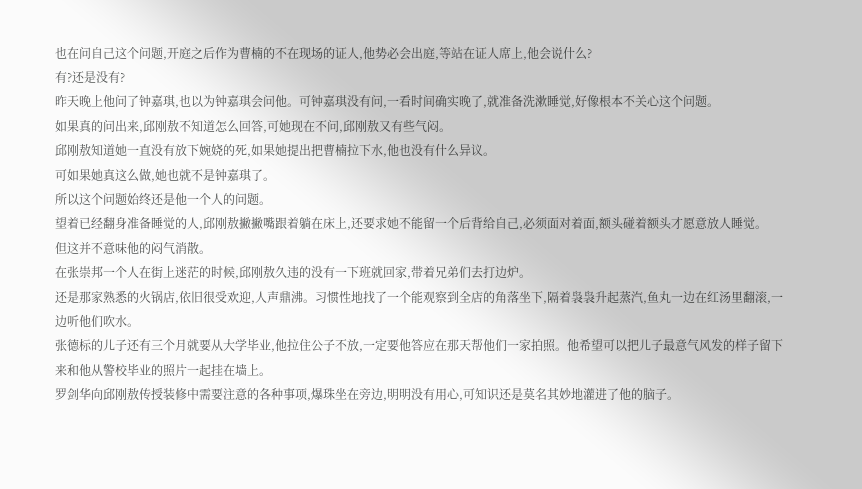也在问自己这个问题,开庭之后作为曹楠的不在现场的证人,他势必会出庭,等站在证人席上,他会说什么?
有?还是没有?
昨天晚上他问了钟嘉琪,也以为钟嘉琪会问他。可钟嘉琪没有问,一看时间确实晚了,就准备洗漱睡觉,好像根本不关心这个问题。
如果真的问出来,邱刚敖不知道怎么回答,可她现在不问,邱刚敖又有些气闷。
邱刚敖知道她一直没有放下婉娆的死,如果她提出把曹楠拉下水,他也没有什么异议。
可如果她真这么做,她也就不是钟嘉琪了。
所以这个问题始终还是他一个人的问题。
望着已经翻身准备睡觉的人,邱刚敖撇撇嘴跟着躺在床上,还要求她不能留一个后背给自己,必须面对着面,额头碰着额头才愿意放人睡觉。
但这并不意味他的闷气消散。
在张崇邦一个人在街上迷茫的时候,邱刚敖久违的没有一下班就回家,带着兄弟们去打边炉。
还是那家熟悉的火锅店,依旧很受欢迎,人声鼎沸。习惯性地找了一个能观察到全店的角落坐下,隔着袅袅升起蒸汽,鱼丸一边在红汤里翻滚,一边听他们吹水。
张德标的儿子还有三个月就要从大学毕业,他拉住公子不放,一定要他答应在那天帮他们一家拍照。他希望可以把儿子最意气风发的样子留下来和他从警校毕业的照片一起挂在墙上。
罗剑华向邱刚敖传授装修中需要注意的各种事项,爆珠坐在旁边,明明没有用心,可知识还是莫名其妙地灌进了他的脑子。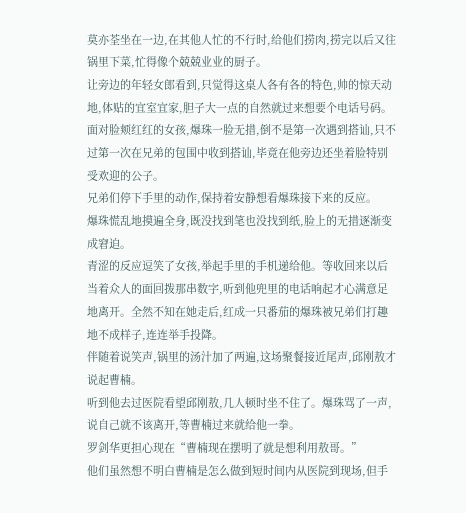莫亦荃坐在一边,在其他人忙的不行时,给他们捞肉,捞完以后又往锅里下菜,忙得像个兢兢业业的厨子。
让旁边的年轻女郎看到,只觉得这桌人各有各的特色,帅的惊天动地,体贴的宜室宜家,胆子大一点的自然就过来想要个电话号码。
面对脸颊红红的女孩,爆珠一脸无措,倒不是第一次遇到搭讪,只不过第一次在兄弟的包围中收到搭讪,毕竟在他旁边还坐着脸特别受欢迎的公子。
兄弟们停下手里的动作,保持着安静想看爆珠接下来的反应。
爆珠慌乱地摸遍全身,既没找到笔也没找到纸,脸上的无措逐渐变成窘迫。
青涩的反应逗笑了女孩,举起手里的手机递给他。等收回来以后当着众人的面回拨那串数字,听到他兜里的电话响起才心满意足地离开。全然不知在她走后,红成一只番茄的爆珠被兄弟们打趣地不成样子,连连举手投降。
伴随着说笑声,锅里的汤汁加了两遍,这场聚餐接近尾声,邱刚敖才说起曹楠。
听到他去过医院看望邱刚敖,几人顿时坐不住了。爆珠骂了一声,说自己就不该离开,等曹楠过来就给他一拳。
罗剑华更担心现在“曹楠现在摆明了就是想利用敖哥。”
他们虽然想不明白曹楠是怎么做到短时间内从医院到现场,但手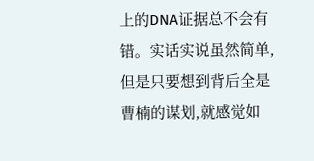上的DNA证据总不会有错。实话实说虽然简单,但是只要想到背后全是曹楠的谋划,就感觉如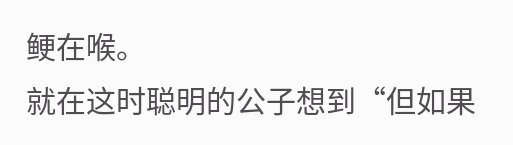鲠在喉。
就在这时聪明的公子想到“但如果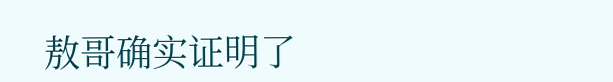敖哥确实证明了